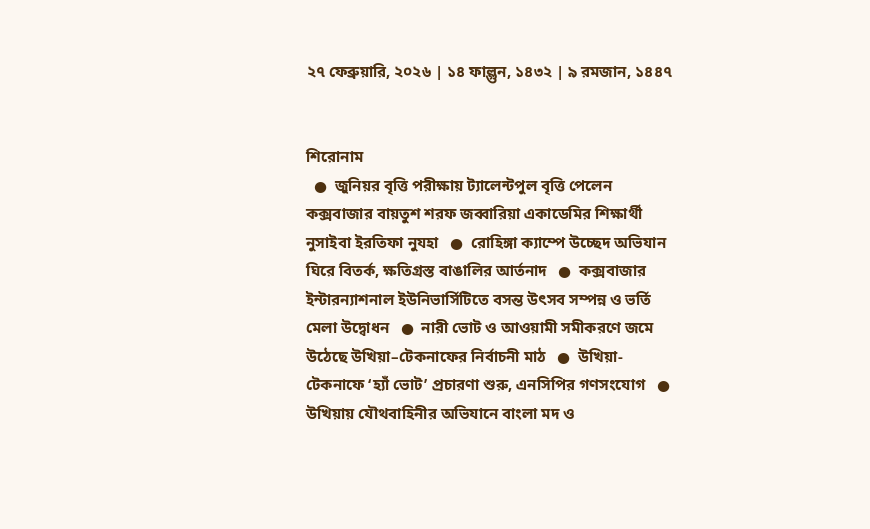২৭ ফেব্রুয়ারি, ২০২৬ | ১৪ ফাল্গুন, ১৪৩২ | ৯ রমজান, ১৪৪৭


শিরোনাম
  ●  জুনিয়র বৃত্তি পরীক্ষায় ট্যালেন্টপুল বৃত্তি পেলেন কক্সবাজার বায়তুশ শরফ জব্বারিয়া একাডেমির শিক্ষার্থী নুসাইবা ইরতিফা নুযহা   ●  রোহিঙ্গা ক্যাম্পে উচ্ছেদ অভিযান ঘিরে বিতর্ক, ক্ষতিগ্রস্ত বাঙালির আর্তনাদ   ●  কক্সবাজার ইন্টারন্যাশনাল ইউনিভার্সিটিতে বসন্ত উৎসব সম্পন্ন ও ভর্তি মেলা উদ্বোধন   ●  নারী ভোট ও আওয়ামী সমীকরণে জমে উঠেছে উখিয়া–টেকনাফের নির্বাচনী মাঠ   ●  উখিয়া-টেকনাফে ‘হ্যাঁ ভোট’ প্রচারণা শুরু, এনসিপির গণসংযোগ   ●  উখিয়ায় যৌথবাহিনীর অভিযানে বাংলা মদ ও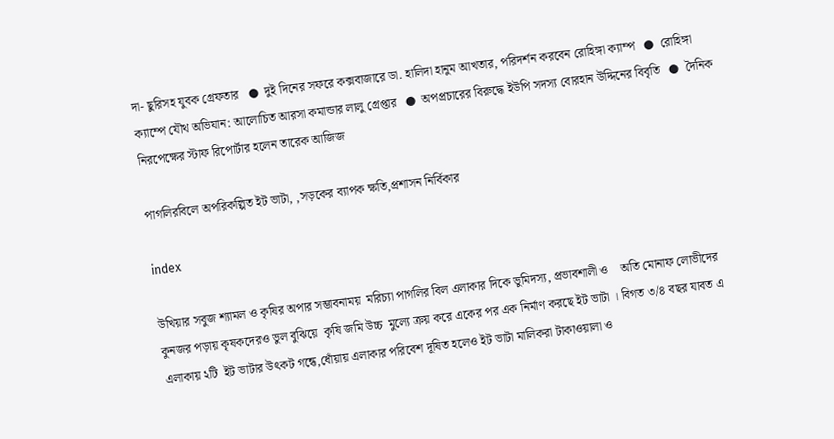দা- ছুরিসহ যুবক গ্রেফতার   ●  দুই দিনের সফরে কক্সবাজারে ডা. হালিদা হানুম আখতার, পরিদর্শন করবেন রোহিঙ্গা ক্যাম্প   ●  রোহিঙ্গা ক্যাম্পে যৌথ অভিযান: আলোচিত আরসা কমান্ডার লালু গ্রেপ্তার   ●  অপপ্রচারের বিরুদ্ধে ইউপি সদস্য বোরহান উদ্দিনের বিবৃতি   ●  দৈনিক নিরপেক্ষের স্টাফ রিপোর্টার হলেন তারেক আজিজ

পাগলিরবিলে অপরিকল্পিত ইট ভাটা, ,সড়কের ব্যাপক ক্ষতি,প্রশাসন নির্বিকার

index

উখিয়ার সবুজ শ্যামল ও কৃষির অপার সম্ভাবনাময়  মরিচ্যা পাগলির বিল এলাকার দিকে ভুমিদস্য, প্রভাবশালী ও    অতি মোনাফ লোভীদের কুনজর পড়ায় কৃষকদেরও ভুল বুঝিয়ে  কৃষি জমি উচ্চ  মুল্যে ক্রয় করে একের পর এক নির্মাণ করছে ইট ভাটা । বিগত ৩/৪ বছর যাবত এ এলাকায় ২টি  ইট ভাটার উৎকট গন্ধে,ধোঁয়ায় এলাকার পরিবেশ দূষিত হলেও ইট ভাটা মালিকরা টাকাওয়ালা ও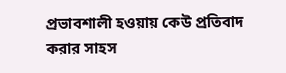প্রভাবশালী হওয়ায় কেউ প্রতিবাদ করার সাহস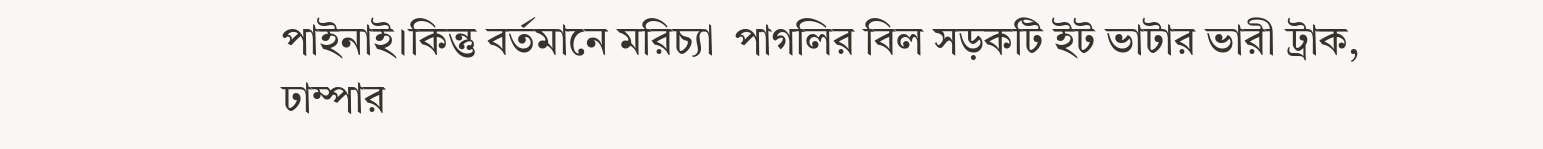পাইনাই।কিন্তু বর্তমানে মরিচ্যা  পাগলির বিল সড়কটি ইট ভাটার ভারী ট্রাক, ঢাম্পার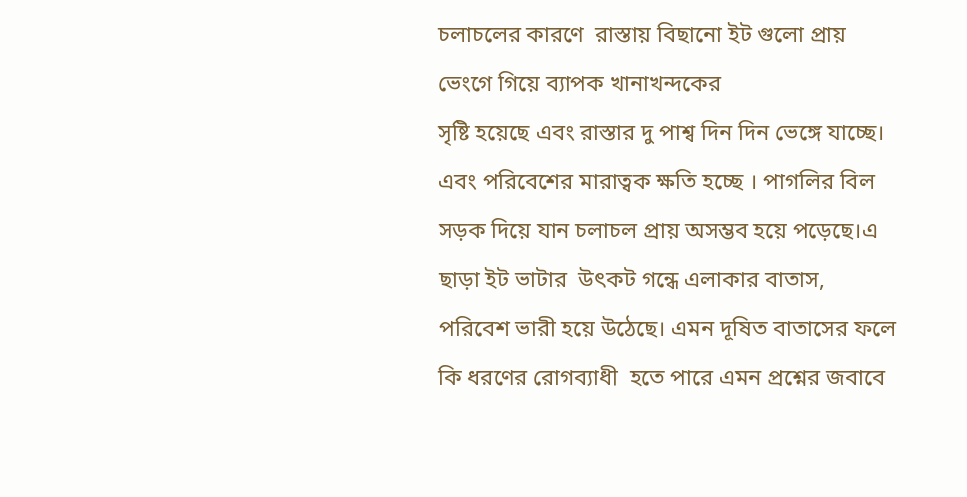চলাচলের কারণে  রাস্তায় বিছানো ইট গুলো প্রায় ভেংগে গিয়ে ব্যাপক খানাখন্দকের
সৃষ্টি হয়েছে এবং রাস্তার দু পাশ্ব দিন দিন ভেঙ্গে যাচ্ছে। এবং পরিবেশের মারাত্বক ক্ষতি হচ্ছে । পাগলির বিল সড়ক দিয়ে যান চলাচল প্রায় অসম্ভব হয়ে পড়েছে।এ ছাড়া ইট ভাটার  উৎকট গন্ধে এলাকার বাতাস, পরিবেশ ভারী হয়ে উঠেছে। এমন দূষিত বাতাসের ফলে  কি ধরণের রোগব্যাধী  হতে পারে এমন প্রশ্নের জবাবে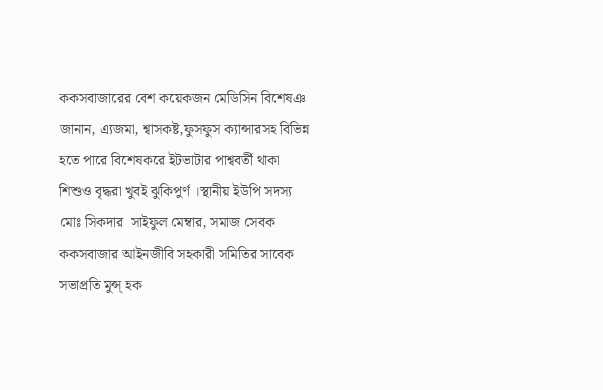ককসবাজারের বেশ কয়েকজন মেডিসিন বিশেষঞ জানান, এ্যজমা, শ্বাসকষ্ট,ফুসফুস ক্যান্সারসহ বিভিন্ন হতে পারে বিশেষকরে ইটভাটার পাশ্ববর্তী থাকা শিশুও বৃদ্ধরা খুবই ঝুকিপুর্ণ ।স্থানীয় ইউপি সদস্য মোঃ সিকদার  সাইফুল মেম্বার, সমাজ সেবক ককসবাজার আইনজীবি সহকারী সমিতির সাবেক  সভাপ্রতি মুন্স্ হক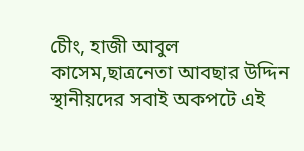চেীং, হাজী আবুল কাসেম,ছাত্রনেতা আবছার উদ্দিন  স্থানীয়দের সবাই অকপটে এই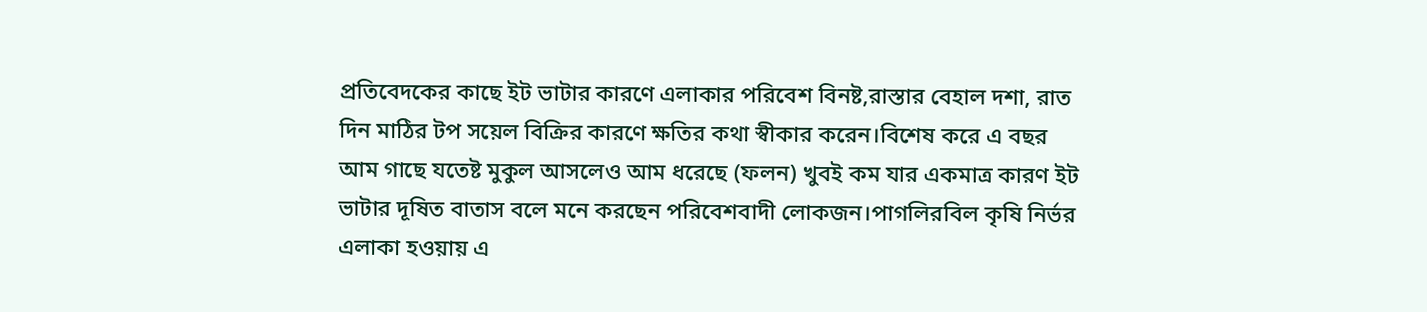প্রতিবেদকের কাছে ইট ভাটার কারণে এলাকার পরিবেশ বিনষ্ট,রাস্তার বেহাল দশা, রাত দিন মাঠির টপ সয়েল বিক্রির কারণে ক্ষতির কথা স্বীকার করেন।বিশেষ করে এ বছর আম গাছে যতেষ্ট মুকুল আসলেও আম ধরেছে (ফলন) খুবই কম যার একমাত্র কারণ ইট ভাটার দূষিত বাতাস বলে মনে করছেন পরিবেশবাদী লোকজন।পাগলিরবিল কৃষি নির্ভর এলাকা হওয়ায় এ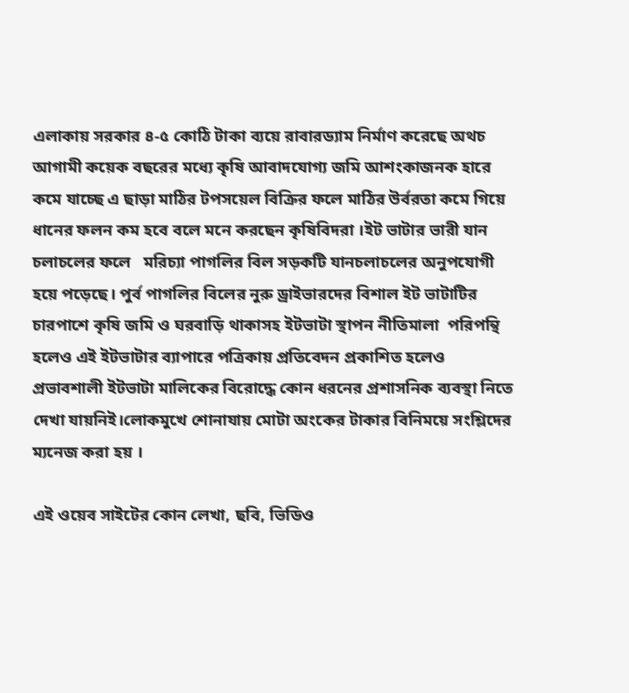এলাকায় সরকার ৪-৫ কোঠি টাকা ব্যয়ে রাবারড্যাম নির্মাণ করেছে অথচ আগামী কয়েক বছরের মধ্যে কৃষি আবাদযোগ্য জমি আশংকাজনক হারে কমে যাচ্ছে এ ছাড়া মাঠির টপসয়েল বিক্রির ফলে মাঠির উর্বরতা কমে গিয়ে  ধানের ফলন কম হবে বলে মনে করছেন কৃষিবিদরা ।ইট ভাটার ভারী যান চলাচলের ফলে   মরিচ্যা পাগলির বিল সড়কটি যানচলাচলের অনুপযোগী হয়ে পড়েছে। পুর্ব পাগলির বিলের নুরু ড্রাইভারদের বিশাল ইট ভাটাটির চারপাশে কৃষি জমি ও ঘরবাড়ি থাকাসহ ইটভাটা স্থাপন নীতিমালা  পরিপন্থি হলেও এই ইটভাটার ব্যাপারে পত্রিকায় প্রতিবেদন প্রকাশিত হলেও প্রভাবশালী ইটভাটা মালিকের বিরোদ্ধে কোন ধরনের প্রশাসনিক ব্যবস্থা নিতে দেখা যায়নিই।লোকমুখে শোনাযায় মোটা অংকের টাকার বিনিময়ে সংশ্লিদের ম্যনেজ করা হয় ।

এই ওয়েব সাইটের কোন লেখা, ছবি, ভিডিও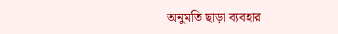অনুমতি ছাড়া ব্যবহার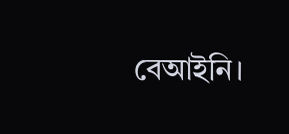বেআইনি।